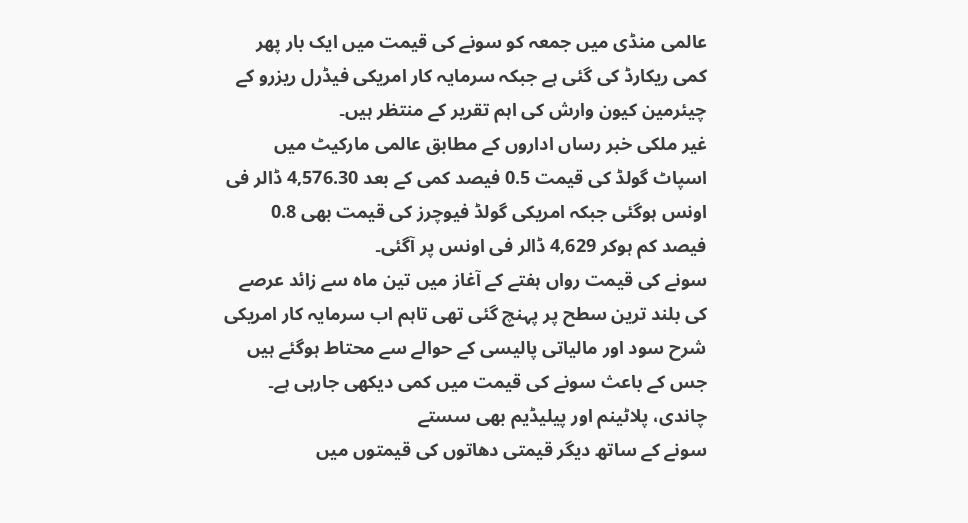عالمی منڈی میں جمعہ کو سونے کی قیمت میں ایک بار پھر کمی ریکارڈ کی گئی ہے جبکہ سرمایہ کار امریکی فیڈرل ریزرو کے چیئرمین کیون وارش کی اہم تقریر کے منتظر ہیں۔
غیر ملکی خبر رساں اداروں کے مطابق عالمی مارکیٹ میں اسپاٹ گولڈ کی قیمت 0.5 فیصد کمی کے بعد 4,576.30 ڈالر فی اونس ہوگئی جبکہ امریکی گولڈ فیوچرز کی قیمت بھی 0.8 فیصد کم ہوکر 4,629 ڈالر فی اونس پر آگئی۔
سونے کی قیمت رواں ہفتے کے آغاز میں تین ماہ سے زائد عرصے کی بلند ترین سطح پر پہنچ گئی تھی تاہم اب سرمایہ کار امریکی شرح سود اور مالیاتی پالیسی کے حوالے سے محتاط ہوگئے ہیں جس کے باعث سونے کی قیمت میں کمی دیکھی جارہی ہے۔
چاندی، پلاٹینم اور پیلیڈیم بھی سستے
سونے کے ساتھ دیگر قیمتی دھاتوں کی قیمتوں میں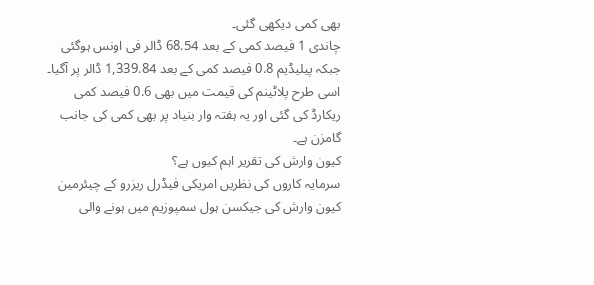بھی کمی دیکھی گئی۔
چاندی 1 فیصد کمی کے بعد 68.54 ڈالر فی اونس ہوگئی جبکہ پیلیڈیم 0.8 فیصد کمی کے بعد 1,339.84 ڈالر پر آگیا۔
اسی طرح پلاٹینم کی قیمت میں بھی 0.6 فیصد کمی ریکارڈ کی گئی اور یہ ہفتہ وار بنیاد پر بھی کمی کی جانب گامزن ہے۔
کیون وارش کی تقریر اہم کیوں ہے؟
سرمایہ کاروں کی نظریں امریکی فیڈرل ریزرو کے چیئرمین کیون وارش کی جیکسن ہول سمپوزیم میں ہونے والی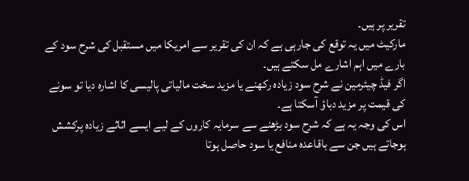تقریر پر ہیں۔
مارکیٹ میں یہ توقع کی جارہی ہے کہ ان کی تقریر سے امریکا میں مستقبل کی شرح سود کے بارے میں اہم اشارے مل سکتے ہیں۔
اگر فیڈ چیئرمین نے شرح سود زیادہ رکھنے یا مزید سخت مالیاتی پالیسی کا اشارہ دیا تو سونے کی قیمت پر مزید دباؤ آسکتا ہے۔
اس کی وجہ یہ ہے کہ شرح سود بڑھنے سے سرمایہ کاروں کے لیے ایسے اثاثے زیادہ پرکشش ہوجاتے ہیں جن سے باقاعدہ منافع یا سود حاصل ہوتا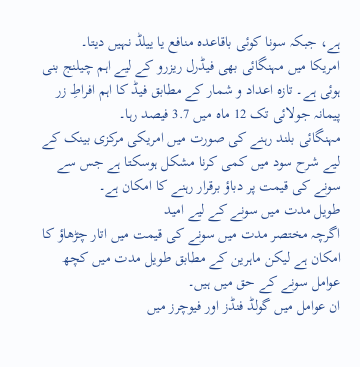ہے، جبکہ سونا کوئی باقاعدہ منافع یا ییلڈ نہیں دیتا۔
امریکا میں مہنگائی بھی فیڈرل ریزرو کے لیے اہم چیلنج بنی ہوئی ہے۔ تازہ اعداد و شمار کے مطابق فیڈ کا اہم افراطِ زر پیمانہ جولائی تک 12 ماہ میں 3.7 فیصد رہا۔
مہنگائی بلند رہنے کی صورت میں امریکی مرکزی بینک کے لیے شرح سود میں کمی کرنا مشکل ہوسکتا ہے جس سے سونے کی قیمت پر دباؤ برقرار رہنے کا امکان ہے۔
طویل مدت میں سونے کے لیے امید
اگرچہ مختصر مدت میں سونے کی قیمت میں اتار چڑھاؤ کا امکان ہے لیکن ماہرین کے مطابق طویل مدت میں کچھ عوامل سونے کے حق میں ہیں۔
ان عوامل میں گولڈ فنڈز اور فیوچرز میں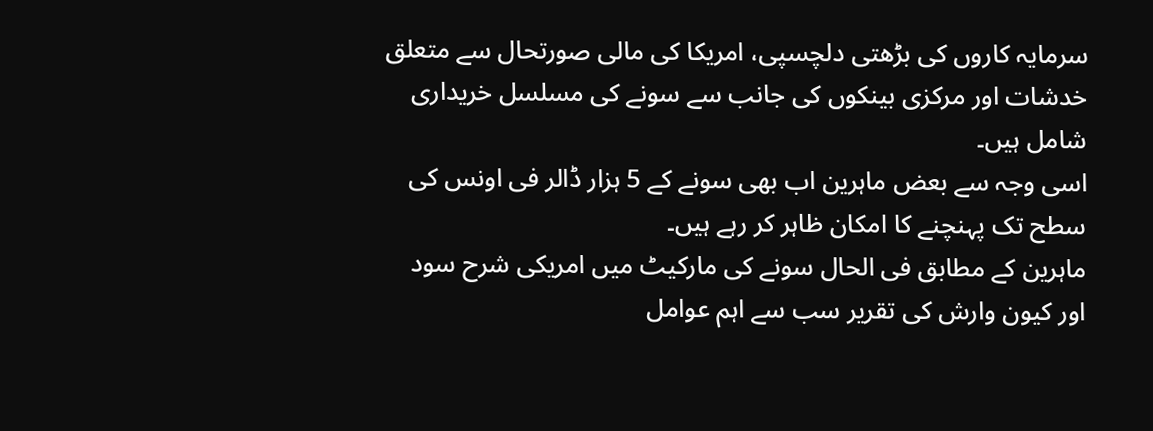سرمایہ کاروں کی بڑھتی دلچسپی، امریکا کی مالی صورتحال سے متعلق خدشات اور مرکزی بینکوں کی جانب سے سونے کی مسلسل خریداری شامل ہیں۔
اسی وجہ سے بعض ماہرین اب بھی سونے کے 5 ہزار ڈالر فی اونس کی سطح تک پہنچنے کا امکان ظاہر کر رہے ہیں۔
ماہرین کے مطابق فی الحال سونے کی مارکیٹ میں امریکی شرح سود اور کیون وارش کی تقریر سب سے اہم عوامل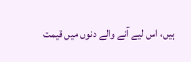ہیں، اس لیے آنے والے دنوں میں قیمت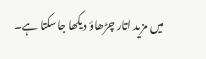میں مزید اتار چڑھاؤ دیکھا جاسکتا ہے۔